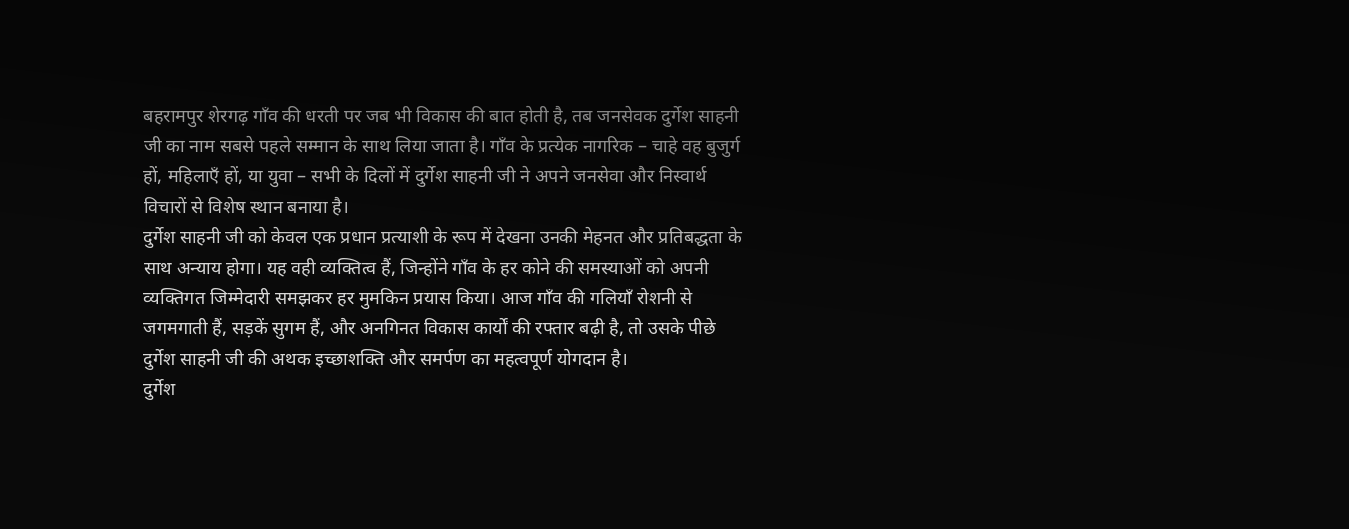बहरामपुर शेरगढ़ गाँव की धरती पर जब भी विकास की बात होती है, तब जनसेवक दुर्गेश साहनी जी का नाम सबसे पहले सम्मान के साथ लिया जाता है। गाँव के प्रत्येक नागरिक – चाहे वह बुजुर्ग हों, महिलाएँ हों, या युवा – सभी के दिलों में दुर्गेश साहनी जी ने अपने जनसेवा और निस्वार्थ विचारों से विशेष स्थान बनाया है।
दुर्गेश साहनी जी को केवल एक प्रधान प्रत्याशी के रूप में देखना उनकी मेहनत और प्रतिबद्धता के साथ अन्याय होगा। यह वही व्यक्तित्व हैं, जिन्होंने गाँव के हर कोने की समस्याओं को अपनी व्यक्तिगत जिम्मेदारी समझकर हर मुमकिन प्रयास किया। आज गाँव की गलियाँ रोशनी से जगमगाती हैं, सड़कें सुगम हैं, और अनगिनत विकास कार्यों की रफ्तार बढ़ी है, तो उसके पीछे दुर्गेश साहनी जी की अथक इच्छाशक्ति और समर्पण का महत्वपूर्ण योगदान है।
दुर्गेश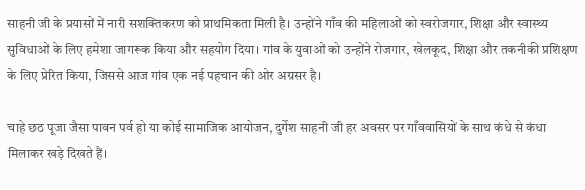साहनी जी के प्रयासों में नारी सशक्तिकरण को प्राथमिकता मिली है। उन्होंने गाँव की महिलाओं को स्वरोजगार, शिक्षा और स्वास्थ्य सुविधाओं के लिए हमेशा जागरूक किया और सहयोग दिया। गांव के युवाओं को उन्होंने रोजगार, खेलकूद, शिक्षा और तकनीकी प्रशिक्षण के लिए प्रेरित किया, जिससे आज गांव एक नई पहचान की ओर अग्रसर है।

चाहे छठ पूजा जैसा पावन पर्व हो या कोई सामाजिक आयोजन, दुर्गेश साहनी जी हर अवसर पर गाँववासियों के साथ कंधे से कंधा मिलाकर खड़े दिखते हैं।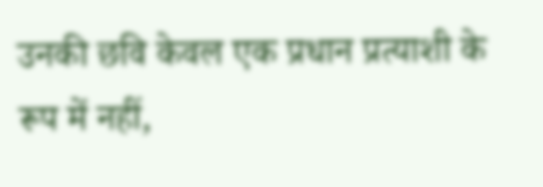उनकी छवि केवल एक प्रधान प्रत्याशी के रूप में नहीं,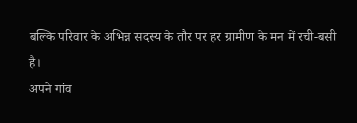बल्कि परिवार के अभिन्न सदस्य के तौर पर हर ग्रामीण के मन में रची-बसी है।
अपने गांव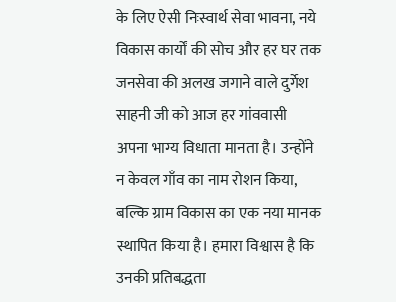के लिए ऐसी निःस्वार्थ सेवा भावना, नये विकास कार्यों की सोच और हर घर तक जनसेवा की अलख जगाने वाले दुर्गेश साहनी जी को आज हर गांववासी अपना भाग्य विधाता मानता है। उन्होंने न केवल गाँव का नाम रोशन किया, बल्कि ग्राम विकास का एक नया मानक स्थापित किया है। हमारा विश्वास है कि उनकी प्रतिबद्धता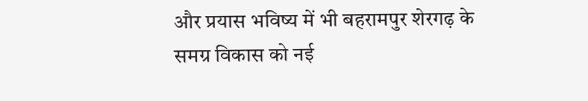और प्रयास भविष्य में भी बहरामपुर शेरगढ़ के समग्र विकास को नई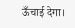ऊँचाई देगा।